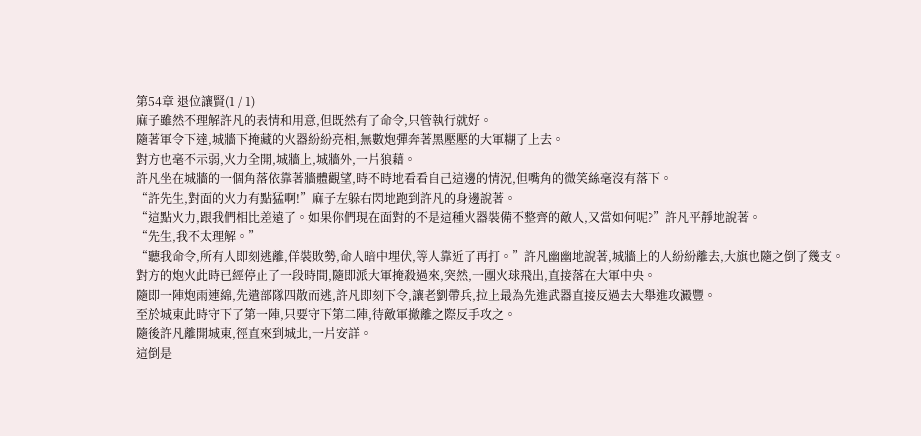第54章 退位讓賢(1 / 1)
麻子雖然不理解許凡的表情和用意,但既然有了命令,只管執行就好。
隨著軍令下達,城牆下掩藏的火器紛紛亮相,無數炮彈奔著黑壓壓的大軍糊了上去。
對方也毫不示弱,火力全開,城牆上,城牆外,一片狼藉。
許凡坐在城牆的一個角落依靠著牆體觀望,時不時地看看自己這邊的情況,但嘴角的微笑絲毫沒有落下。
“許先生,對面的火力有點猛啊!”麻子左躲右閃地跑到許凡的身邊說著。
“這點火力,跟我們相比差遠了。如果你們現在面對的不是這種火器裝備不整齊的敵人,又當如何呢?”許凡平靜地說著。
“先生,我不太理解。”
“聽我命令,所有人即刻逃離,佯裝敗勢,命人暗中埋伏,等人靠近了再打。”許凡幽幽地說著,城牆上的人紛紛離去,大旗也隨之倒了幾支。
對方的炮火此時已經停止了一段時間,隨即派大軍掩殺過來,突然,一團火球飛出,直接落在大軍中央。
隨即一陣炮雨連綿,先遣部隊四散而逃,許凡即刻下令,讓老劉帶兵,拉上最為先進武器直接反過去大舉進攻澱豐。
至於城東此時守下了第一陣,只要守下第二陣,待敵軍撤離之際反手攻之。
隨後許凡離開城東,徑直來到城北,一片安詳。
這倒是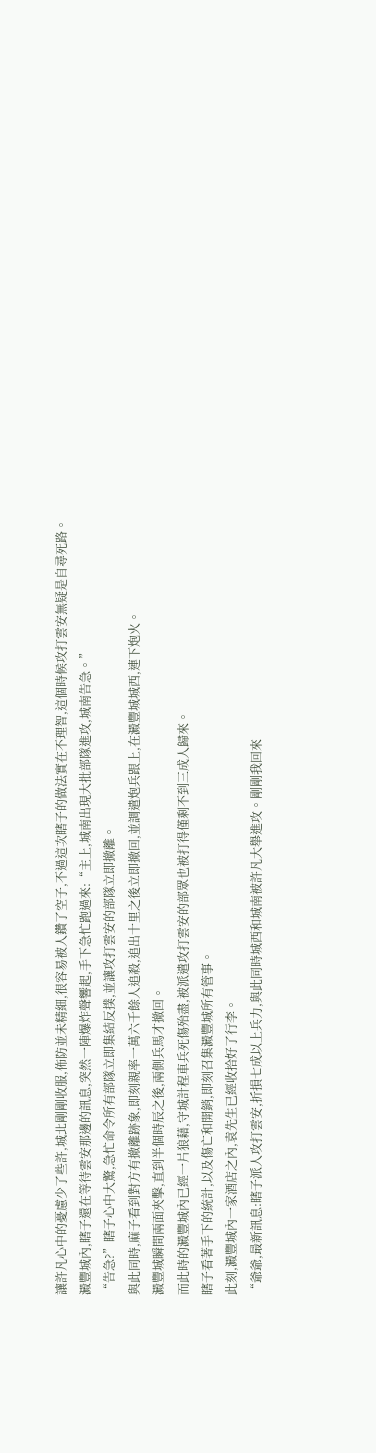讓許凡心中的憂慮少了些許,城北剛剛收服,佈防並未精細,很容易被人鑽了空子,不過這次瞎子的做法實在不理智,這個時候攻打雲安無疑是自尋死路。
澱豐城內,瞎子還在等待雲安那邊的訊息,突然一陣爆炸聲響起,手下急忙跑過來:“主上,城南出現大批部隊進攻,城南告急。”
“告急?”瞎子心中大驚,急忙命令所有部隊立即集結反撲,並讓攻打雲安的部隊立即撤離。
與此同時,麻子看到對方有撤離跡象,即刻親率一萬六千餘人追殺,追出十里之後立即撤回,並調遣炮兵跟上,在澱豐城城西,連下炮火。
澱豐城瞬間兩面夾擊,直到半個時辰之後,兩側兵馬才撤回。
而此時的澱豐城內已經一片狼藉,守城計程車兵死傷殆盡,被派遣攻打雲安的部眾也被打得僅剩不到三成人歸來。
瞎子看著手下的統計,以及傷亡和開銷,即刻召集澱豐城所有管事。
此刻,澱豐城內一家酒店之內,袁先生已經收拾好了行李。
“爺爺,最新訊息:瞎子派人攻打雲安,折損七成以上兵力,與此同時城西和城南被許凡大舉進攻。剛剛我回來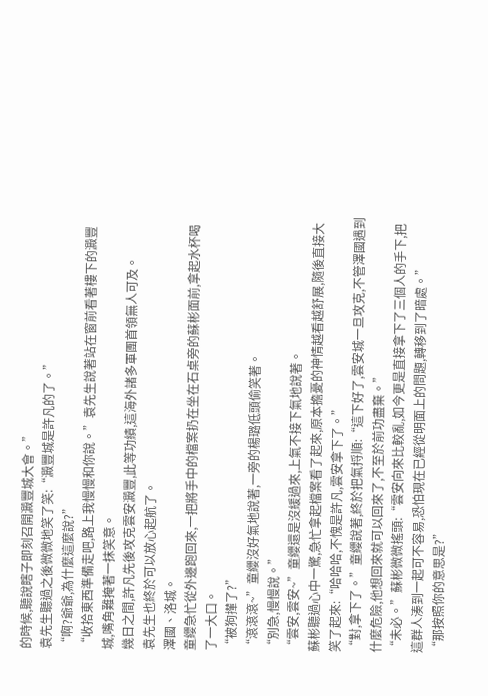的時候,聽說瞎子即刻召開澱豐城大會。”
袁先生聽過之後微微地笑了笑:“澱豐城是許凡的了。”
“啊?爺爺,為什麼這麼說?”
“收拾東西準備走吧,路上我慢慢和你說。”袁先生說著站在窗前看著樓下的澱豐城,嘴角難掩著一抹笑意。
幾日之間,許凡先後攻克雲安澱豐,此等功績,這海外諸多軍團首領無人可及。
袁先生也終於可以放心起航了。
澤國、洛城。
童纓急忙從外邊跑回來,一把將手中的檔案扔在坐在石桌旁的蘇彬面前,拿起水杯喝了一大口。
“被狗攆了?”
“滾滾滾~”童纓沒好氣地說著,一旁的楊璐低頭偷笑著。
“別急,慢慢說。”
“雲安,雲安~”童纓還是沒緩過來,上氣不接下氣地說著。
蘇彬聽過心中一驚,急忙拿起檔案看了起來,原本擔憂的神情越看越舒展,隨後直接大笑了起來:“哈哈哈,不愧是許凡,雲安拿下了。”
“對,拿下了。”童纓說著,終於把氣捋順:“這下好了,雲安城一旦攻克,不管澤國遇到什麼危險,他想回來就可以回來了,不至於前功盡棄。”
“未必。”蘇彬微微搖頭:“雲安向來比較亂,如今更是直接拿下了三個人的手下,把這群人湊到一起可不容易,恐怕現在已經從明面上的問題,轉移到了暗處。”
“那按照你的意思是?”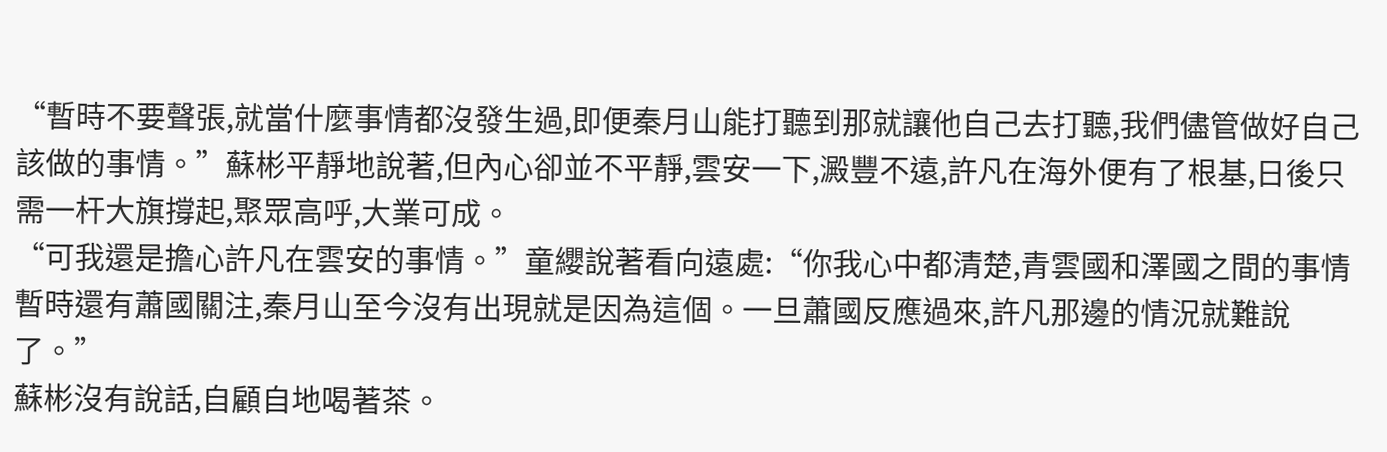“暫時不要聲張,就當什麼事情都沒發生過,即便秦月山能打聽到那就讓他自己去打聽,我們儘管做好自己該做的事情。”蘇彬平靜地說著,但內心卻並不平靜,雲安一下,澱豐不遠,許凡在海外便有了根基,日後只需一杆大旗撐起,聚眾高呼,大業可成。
“可我還是擔心許凡在雲安的事情。”童纓說著看向遠處:“你我心中都清楚,青雲國和澤國之間的事情暫時還有蕭國關注,秦月山至今沒有出現就是因為這個。一旦蕭國反應過來,許凡那邊的情況就難說了。”
蘇彬沒有說話,自顧自地喝著茶。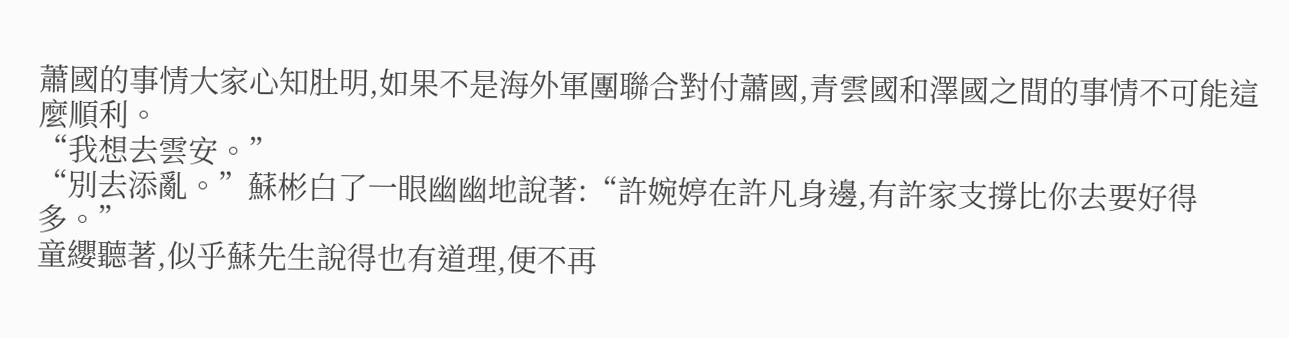蕭國的事情大家心知肚明,如果不是海外軍團聯合對付蕭國,青雲國和澤國之間的事情不可能這麼順利。
“我想去雲安。”
“別去添亂。”蘇彬白了一眼幽幽地說著:“許婉婷在許凡身邊,有許家支撐比你去要好得多。”
童纓聽著,似乎蘇先生說得也有道理,便不再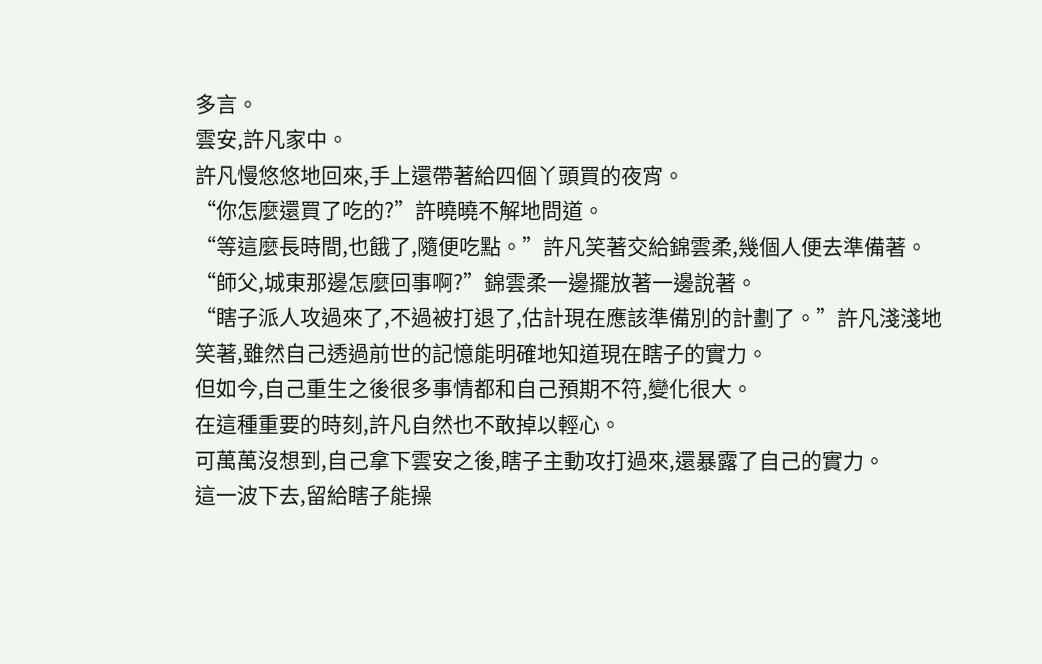多言。
雲安,許凡家中。
許凡慢悠悠地回來,手上還帶著給四個丫頭買的夜宵。
“你怎麼還買了吃的?”許曉曉不解地問道。
“等這麼長時間,也餓了,隨便吃點。”許凡笑著交給錦雲柔,幾個人便去準備著。
“師父,城東那邊怎麼回事啊?”錦雲柔一邊擺放著一邊說著。
“瞎子派人攻過來了,不過被打退了,估計現在應該準備別的計劃了。”許凡淺淺地笑著,雖然自己透過前世的記憶能明確地知道現在瞎子的實力。
但如今,自己重生之後很多事情都和自己預期不符,變化很大。
在這種重要的時刻,許凡自然也不敢掉以輕心。
可萬萬沒想到,自己拿下雲安之後,瞎子主動攻打過來,還暴露了自己的實力。
這一波下去,留給瞎子能操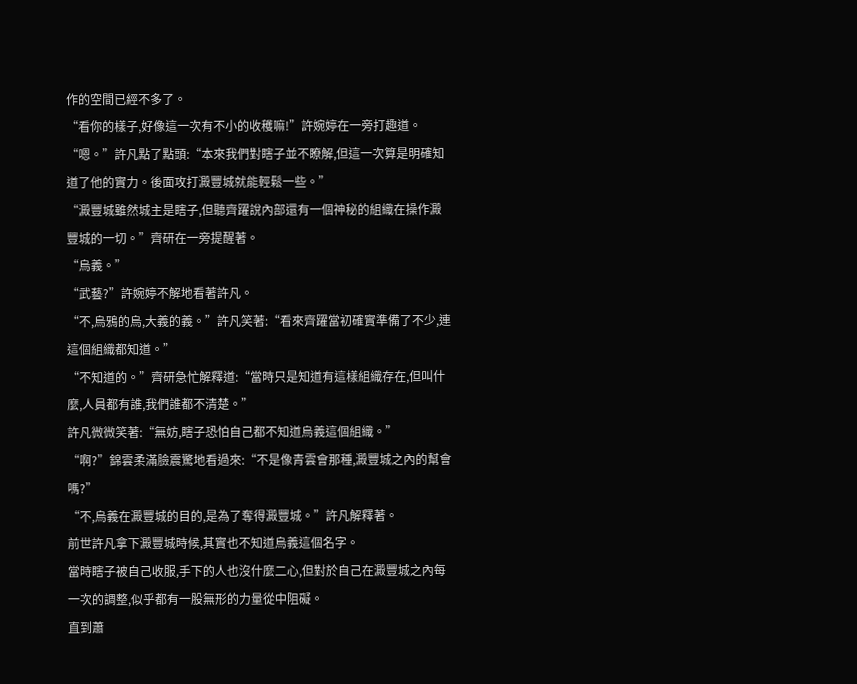作的空間已經不多了。
“看你的樣子,好像這一次有不小的收穫嘛!”許婉婷在一旁打趣道。
“嗯。”許凡點了點頭:“本來我們對瞎子並不瞭解,但這一次算是明確知道了他的實力。後面攻打澱豐城就能輕鬆一些。”
“澱豐城雖然城主是瞎子,但聽齊躍說內部還有一個神秘的組織在操作澱豐城的一切。”齊研在一旁提醒著。
“烏義。”
“武藝?”許婉婷不解地看著許凡。
“不,烏鴉的烏,大義的義。”許凡笑著:“看來齊躍當初確實準備了不少,連這個組織都知道。”
“不知道的。”齊研急忙解釋道:“當時只是知道有這樣組織存在,但叫什麼,人員都有誰,我們誰都不清楚。”
許凡微微笑著:“無妨,瞎子恐怕自己都不知道烏義這個組織。”
“啊?”錦雲柔滿臉震驚地看過來:“不是像青雲會那種,澱豐城之內的幫會嗎?”
“不,烏義在澱豐城的目的,是為了奪得澱豐城。”許凡解釋著。
前世許凡拿下澱豐城時候,其實也不知道烏義這個名字。
當時瞎子被自己收服,手下的人也沒什麼二心,但對於自己在澱豐城之內每一次的調整,似乎都有一股無形的力量從中阻礙。
直到蕭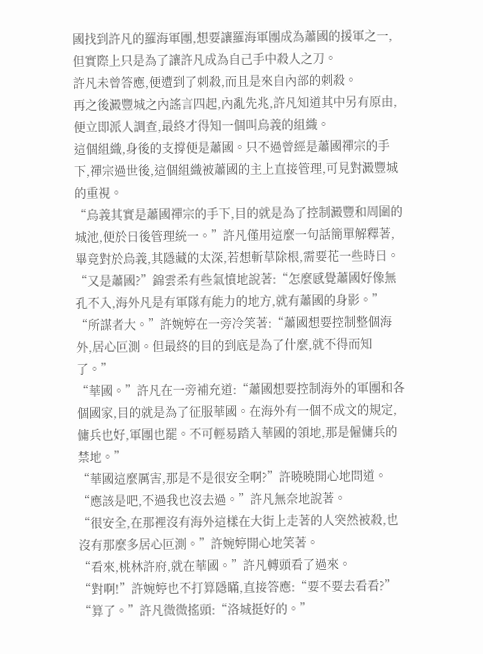國找到許凡的羅海軍團,想要讓羅海軍團成為蕭國的援軍之一,但實際上只是為了讓許凡成為自己手中殺人之刀。
許凡未曾答應,便遭到了刺殺,而且是來自內部的刺殺。
再之後澱豐城之內謠言四起,內亂先兆,許凡知道其中另有原由,便立即派人調查,最終才得知一個叫烏義的組織。
這個組織,身後的支撐便是蕭國。只不過曾經是蕭國禪宗的手下,禪宗過世後,這個組織被蕭國的主上直接管理,可見對澱豐城的重視。
“烏義其實是蕭國禪宗的手下,目的就是為了控制澱豐和周圍的城池,便於日後管理統一。”許凡僅用這麼一句話簡單解釋著,畢竟對於烏義,其隱藏的太深,若想斬草除根,需要花一些時日。
“又是蕭國?”錦雲柔有些氣憤地說著:“怎麼感覺蕭國好像無孔不入,海外凡是有軍隊有能力的地方,就有蕭國的身影。”
“所謀者大。”許婉婷在一旁冷笑著:“蕭國想要控制整個海外,居心叵測。但最終的目的到底是為了什麼,就不得而知了。”
“華國。”許凡在一旁補充道:“蕭國想要控制海外的軍團和各個國家,目的就是為了征服華國。在海外有一個不成文的規定,傭兵也好,軍團也罷。不可輕易踏入華國的領地,那是僱傭兵的禁地。”
“華國這麼厲害,那是不是很安全啊?”許曉曉開心地問道。
“應該是吧,不過我也沒去過。”許凡無奈地說著。
“很安全,在那裡沒有海外這樣在大街上走著的人突然被殺,也沒有那麼多居心叵測。”許婉婷開心地笑著。
“看來,桃林許府,就在華國。”許凡轉頭看了過來。
“對啊!”許婉婷也不打算隱瞞,直接答應:“要不要去看看?”
“算了。”許凡微微搖頭:“洛城挺好的。”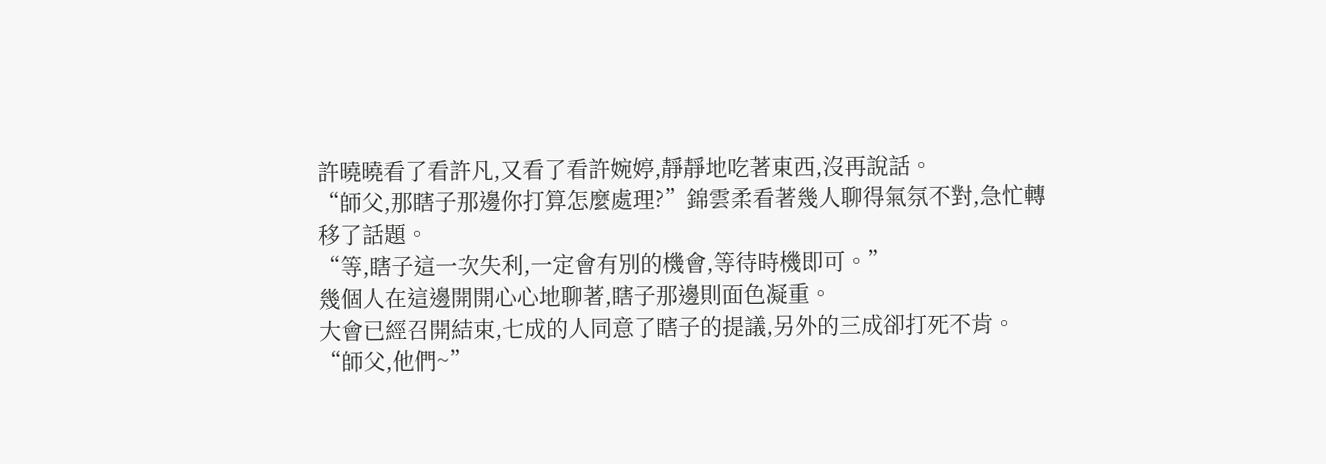許曉曉看了看許凡,又看了看許婉婷,靜靜地吃著東西,沒再說話。
“師父,那瞎子那邊你打算怎麼處理?”錦雲柔看著幾人聊得氣氛不對,急忙轉移了話題。
“等,瞎子這一次失利,一定會有別的機會,等待時機即可。”
幾個人在這邊開開心心地聊著,瞎子那邊則面色凝重。
大會已經召開結束,七成的人同意了瞎子的提議,另外的三成卻打死不肯。
“師父,他們~”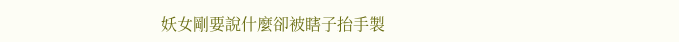妖女剛要說什麼卻被瞎子抬手製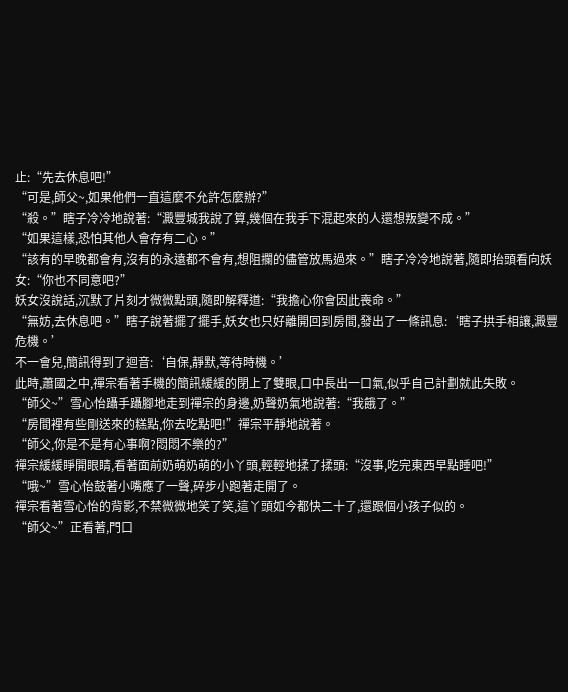止:“先去休息吧!”
“可是,師父~,如果他們一直這麼不允許怎麼辦?”
“殺。”瞎子冷冷地說著:“澱豐城我說了算,幾個在我手下混起來的人還想叛變不成。”
“如果這樣,恐怕其他人會存有二心。”
“該有的早晚都會有,沒有的永遠都不會有,想阻攔的儘管放馬過來。”瞎子冷冷地說著,隨即抬頭看向妖女:“你也不同意吧?”
妖女沒說話,沉默了片刻才微微點頭,隨即解釋道:“我擔心你會因此喪命。”
“無妨,去休息吧。”瞎子說著擺了擺手,妖女也只好離開回到房間,發出了一條訊息:‘瞎子拱手相讓,澱豐危機。’
不一會兒,簡訊得到了迴音:‘自保,靜默,等待時機。’
此時,蕭國之中,禪宗看著手機的簡訊緩緩的閉上了雙眼,口中長出一口氣,似乎自己計劃就此失敗。
“師父~”雪心怡躡手躡腳地走到禪宗的身邊,奶聲奶氣地說著:“我餓了。”
“房間裡有些剛送來的糕點,你去吃點吧!”禪宗平靜地說著。
“師父,你是不是有心事啊?悶悶不樂的?”
禪宗緩緩睜開眼睛,看著面前奶萌奶萌的小丫頭,輕輕地揉了揉頭:“沒事,吃完東西早點睡吧!”
“哦~”雪心怡鼓著小嘴應了一聲,碎步小跑著走開了。
禪宗看著雪心怡的背影,不禁微微地笑了笑,這丫頭如今都快二十了,還跟個小孩子似的。
“師父~”正看著,門口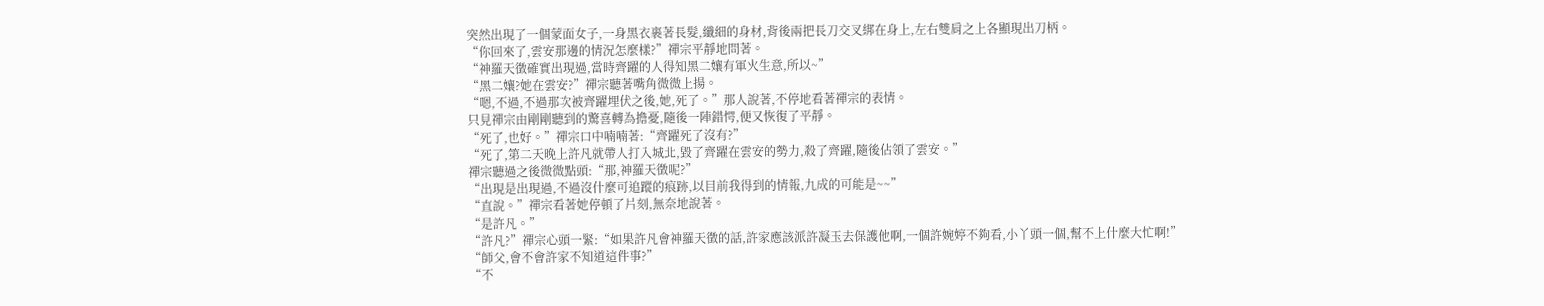突然出現了一個蒙面女子,一身黑衣裹著長髮,纖細的身材,背後兩把長刀交叉綁在身上,左右雙肩之上各顯現出刀柄。
“你回來了,雲安那邊的情況怎麼樣?”禪宗平靜地問著。
“神羅天徵確實出現過,當時齊躍的人得知黑二孃有軍火生意,所以~”
“黑二孃?她在雲安?”禪宗聽著嘴角微微上揚。
“嗯,不過,不過那次被齊躍埋伏之後,她,死了。”那人說著,不停地看著禪宗的表情。
只見禪宗由剛剛聽到的驚喜轉為擔憂,隨後一陣錯愕,便又恢復了平靜。
“死了,也好。”禪宗口中喃喃著:“齊躍死了沒有?”
“死了,第二天晚上許凡就帶人打入城北,毀了齊躍在雲安的勢力,殺了齊躍,隨後佔領了雲安。”
禪宗聽過之後微微點頭:“那,神羅天徵呢?”
“出現是出現過,不過沒什麼可追蹤的痕跡,以目前我得到的情報,九成的可能是~~”
“直說。”禪宗看著她停頓了片刻,無奈地說著。
“是許凡。”
“許凡?”禪宗心頭一緊:“如果許凡會神羅天徵的話,許家應該派許凝玉去保護他啊,一個許婉婷不夠看,小丫頭一個,幫不上什麼大忙啊!”
“師父,會不會許家不知道這件事?”
“不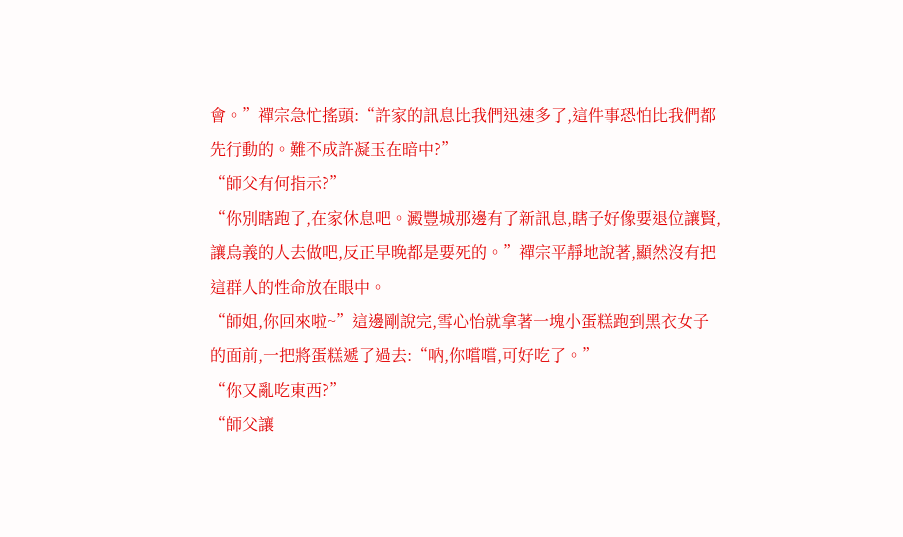會。”禪宗急忙搖頭:“許家的訊息比我們迅速多了,這件事恐怕比我們都先行動的。難不成許凝玉在暗中?”
“師父有何指示?”
“你別瞎跑了,在家休息吧。澱豐城那邊有了新訊息,瞎子好像要退位讓賢,讓烏義的人去做吧,反正早晚都是要死的。”禪宗平靜地說著,顯然沒有把這群人的性命放在眼中。
“師姐,你回來啦~”這邊剛說完,雪心怡就拿著一塊小蛋糕跑到黑衣女子的面前,一把將蛋糕遞了過去:“吶,你嚐嚐,可好吃了。”
“你又亂吃東西?”
“師父讓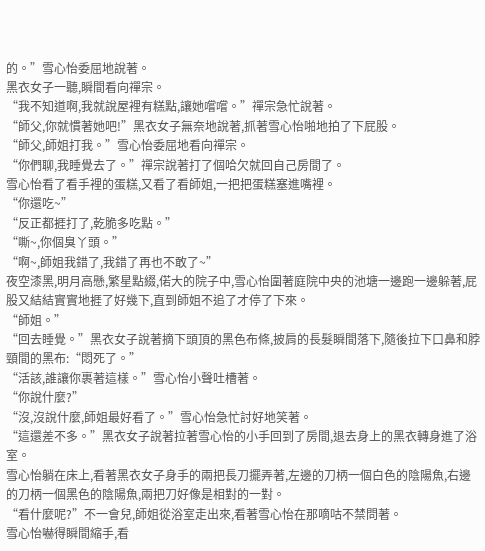的。”雪心怡委屈地說著。
黑衣女子一聽,瞬間看向禪宗。
“我不知道啊,我就說屋裡有糕點,讓她嚐嚐。”禪宗急忙說著。
“師父,你就慣著她吧!”黑衣女子無奈地說著,抓著雪心怡啪地拍了下屁股。
“師父,師姐打我。”雪心怡委屈地看向禪宗。
“你們聊,我睡覺去了。”禪宗說著打了個哈欠就回自己房間了。
雪心怡看了看手裡的蛋糕,又看了看師姐,一把把蛋糕塞進嘴裡。
“你還吃~”
“反正都捱打了,乾脆多吃點。”
“嘶~,你個臭丫頭。”
“啊~,師姐我錯了,我錯了再也不敢了~”
夜空漆黑,明月高懸,繁星點綴,偌大的院子中,雪心怡圍著庭院中央的池塘一邊跑一邊躲著,屁股又結結實實地捱了好幾下,直到師姐不追了才停了下來。
“師姐。”
“回去睡覺。”黑衣女子說著摘下頭頂的黑色布條,披肩的長髮瞬間落下,隨後拉下口鼻和脖頸間的黑布:“悶死了。”
“活該,誰讓你裹著這樣。”雪心怡小聲吐槽著。
“你說什麼?”
“沒,沒說什麼,師姐最好看了。”雪心怡急忙討好地笑著。
“這還差不多。”黑衣女子說著拉著雪心怡的小手回到了房間,退去身上的黑衣轉身進了浴室。
雪心怡躺在床上,看著黑衣女子身手的兩把長刀擺弄著,左邊的刀柄一個白色的陰陽魚,右邊的刀柄一個黑色的陰陽魚,兩把刀好像是相對的一對。
“看什麼呢?”不一會兒,師姐從浴室走出來,看著雪心怡在那嘀咕不禁問著。
雪心怡嚇得瞬間縮手,看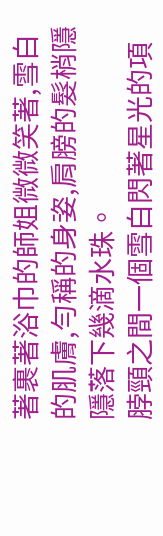著裹著浴巾的師姐微微笑著,雪白的肌膚,勻稱的身姿,肩膀的髮梢隱隱落下幾滴水珠。
脖頸之間一個雪白閃著星光的項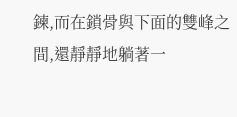鍊,而在鎖骨與下面的雙峰之間,還靜靜地躺著一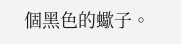個黑色的蠍子。